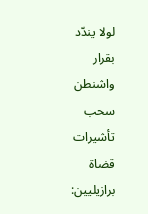لولا يندّد بقرار واشنطن سحب تأشيرات قضاة برازيليين: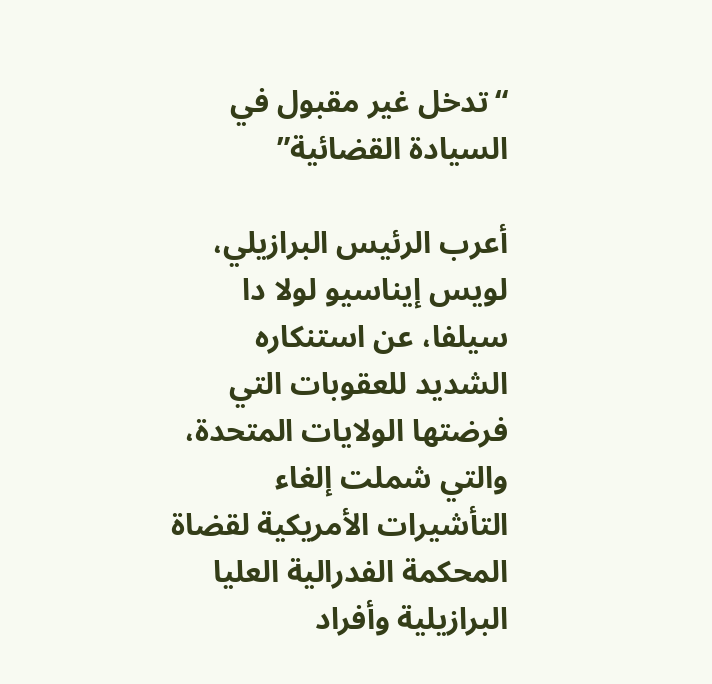“تدخل غير مقبول في السيادة القضائية”

أعرب الرئيس البرازيلي، لويس إيناسيو لولا دا سيلفا، عن استنكاره الشديد للعقوبات التي فرضتها الولايات المتحدة، والتي شملت إلغاء التأشيرات الأمريكية لقضاة المحكمة الفدرالية العليا البرازيلية وأفراد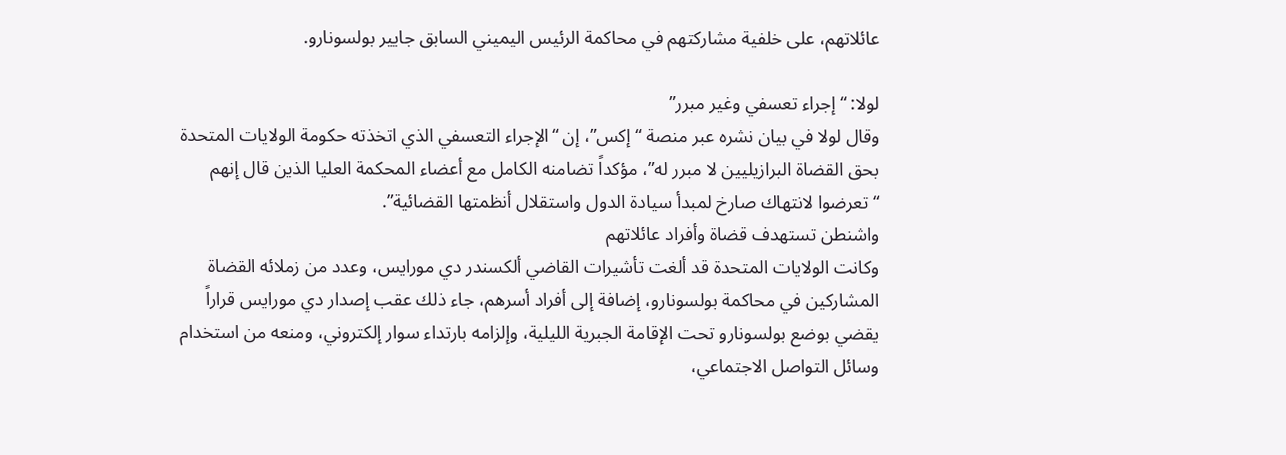عائلاتهم، على خلفية مشاركتهم في محاكمة الرئيس اليميني السابق جايير بولسونارو.

لولا: “إجراء تعسفي وغير مبرر”
وقال لولا في بيان نشره عبر منصة “إكس”، إن “الإجراء التعسفي الذي اتخذته حكومة الولايات المتحدة بحق القضاة البرازيليين لا مبرر له”، مؤكداً تضامنه الكامل مع أعضاء المحكمة العليا الذين قال إنهم “تعرضوا لانتهاك صارخ لمبدأ سيادة الدول واستقلال أنظمتها القضائية”.
واشنطن تستهدف قضاة وأفراد عائلاتهم
وكانت الولايات المتحدة قد ألغت تأشيرات القاضي ألكسندر دي مورايس، وعدد من زملائه القضاة المشاركين في محاكمة بولسونارو، إضافة إلى أفراد أسرهم، جاء ذلك عقب إصدار دي مورايس قراراً يقضي بوضع بولسونارو تحت الإقامة الجبرية الليلية، وإلزامه بارتداء سوار إلكتروني، ومنعه من استخدام وسائل التواصل الاجتماعي،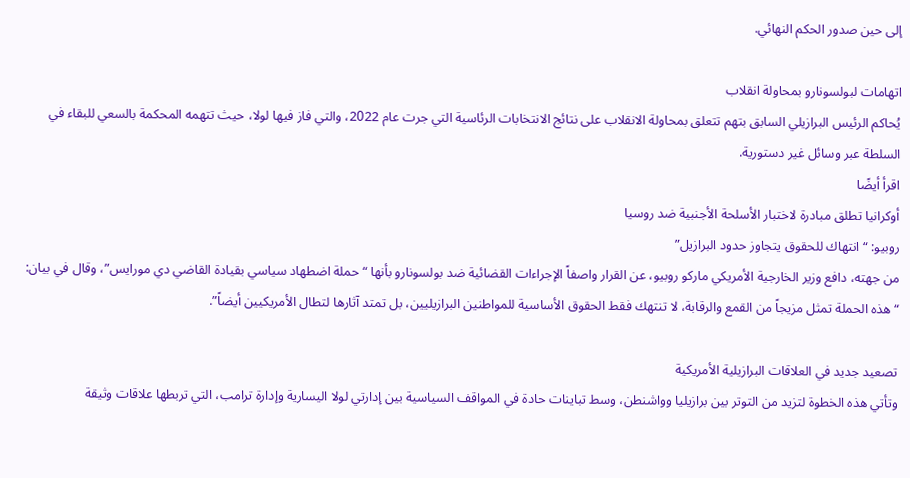إلى حين صدور الحكم النهائي.

اتهامات لبولسونارو بمحاولة انقلاب
يُحاكم الرئيس البرازيلي السابق بتهم تتعلق بمحاولة الانقلاب على نتائج الانتخابات الرئاسية التي جرت عام 2022، والتي فاز فيها لولا، حيث تتهمه المحكمة بالسعي للبقاء في السلطة عبر وسائل غير دستورية.
اقرأ أيضًا
أوكرانيا تطلق مبادرة لاختبار الأسلحة الأجنبية ضد روسيا
روبيو: “انتهاك للحقوق يتجاوز حدود البرازيل”
من جهته، دافع وزير الخارجية الأمريكي ماركو روبيو، عن القرار واصفاً الإجراءات القضائية ضد بولسونارو بأنها “حملة اضطهاد سياسي بقيادة القاضي دي مورايس”، وقال في بيان: “هذه الحملة تمثل مزيجاً من القمع والرقابة، لا تنتهك فقط الحقوق الأساسية للمواطنين البرازيليين، بل تمتد آثارها لتطال الأمريكيين أيضاً”.

تصعيد جديد في العلاقات البرازيلية الأمريكية
وتأتي هذه الخطوة لتزيد من التوتر بين برازيليا وواشنطن، وسط تباينات حادة في المواقف السياسية بين إدارتي لولا اليسارية وإدارة ترامب، التي تربطها علاقات وثيقة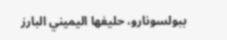ببولسونارو، حليفها اليميني البارز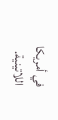في أمريكا اللاتينية.